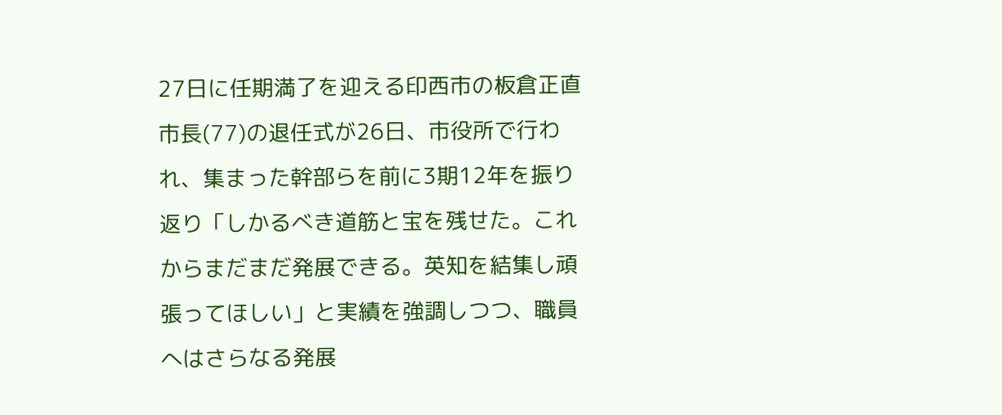27日に任期満了を迎える印西市の板倉正直市長(77)の退任式が26日、市役所で行われ、集まった幹部らを前に3期12年を振り返り「しかるべき道筋と宝を残せた。これからまだまだ発展できる。英知を結集し頑張ってほしい」と実績を強調しつつ、職員へはさらなる発展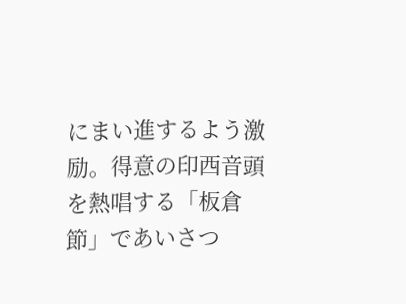にまい進するよう激励。得意の印西音頭を熱唱する「板倉節」であいさつ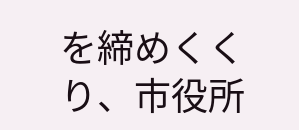を締めくくり、市役所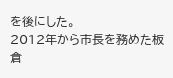を後にした。
2012年から市長を務めた板倉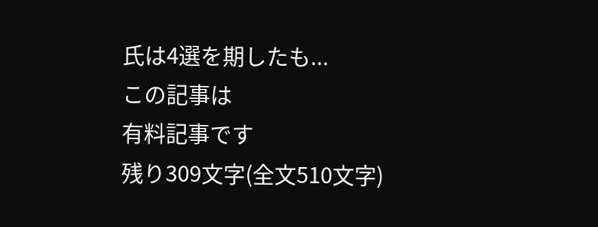氏は4選を期したも...
この記事は
有料記事です
残り309文字(全文510文字)